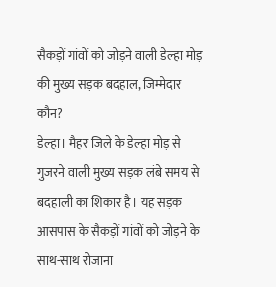सैकड़ों गांवों को जोड़ने वाली डेल्हा मोड़ की मुख्य सड़क बदहाल, जिम्मेदार कौन?
डेल्हा। मैहर जिले के डेल्हा मोड़ से गुजरने वाली मुख्य सड़क लंबे समय से बदहाली का शिकार है। यह सड़क आसपास के सैकड़ों गांवों को जोड़ने के साथ-साथ रोजाना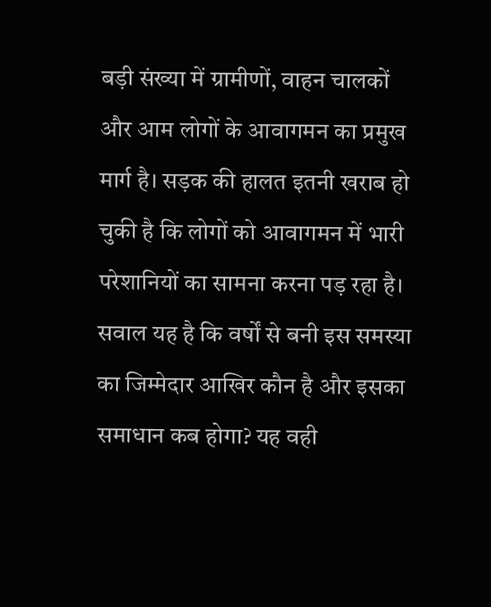बड़ी संख्या में ग्रामीणों, वाहन चालकों और आम लोगों के आवागमन का प्रमुख मार्ग है। सड़क की हालत इतनी खराब हो चुकी है कि लोगों को आवागमन में भारी परेशानियों का सामना करना पड़ रहा है। सवाल यह है कि वर्षों से बनी इस समस्या का जिम्मेदार आखिर कौन है और इसका समाधान कब होगा? यह वही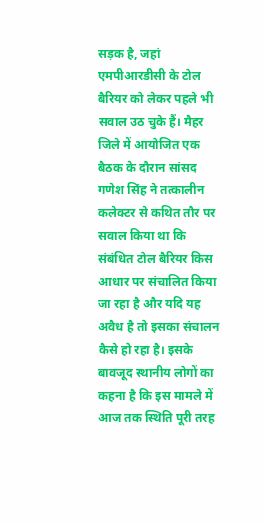सड़क है, जहां एमपीआरडीसी के टोल बैरियर को लेकर पहले भी सवाल उठ चुके हैं। मैहर जिले में आयोजित एक बैठक के दौरान सांसद गणेश सिंह ने तत्कालीन कलेक्टर से कथित तौर पर सवाल किया था कि संबंधित टोल बैरियर किस आधार पर संचालित किया जा रहा है और यदि यह अवैध है तो इसका संचालन कैसे हो रहा है। इसके बावजूद स्थानीय लोगों का कहना है कि इस मामले में आज तक स्थिति पूरी तरह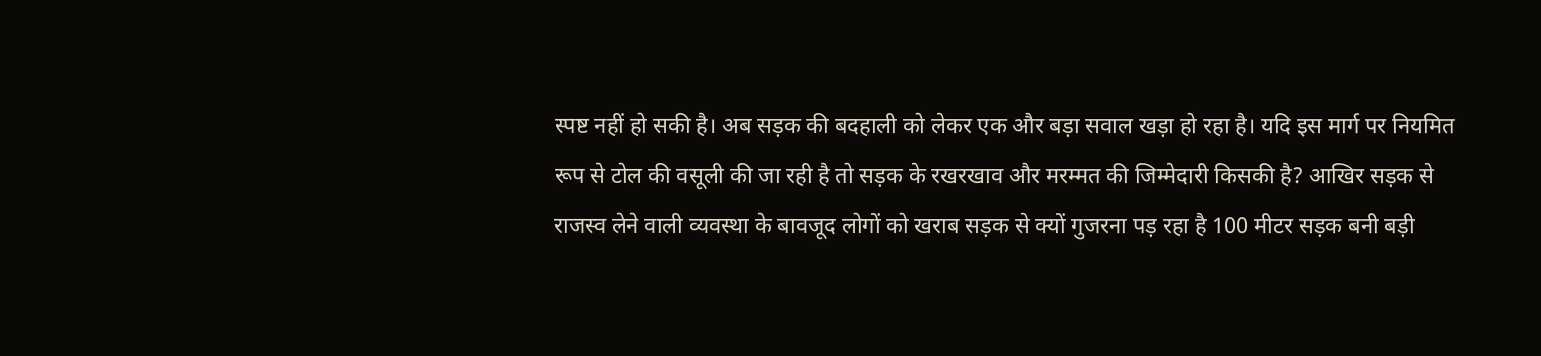स्पष्ट नहीं हो सकी है। अब सड़क की बदहाली को लेकर एक और बड़ा सवाल खड़ा हो रहा है। यदि इस मार्ग पर नियमित रूप से टोल की वसूली की जा रही है तो सड़क के रखरखाव और मरम्मत की जिम्मेदारी किसकी है? आखिर सड़क से राजस्व लेने वाली व्यवस्था के बावजूद लोगों को खराब सड़क से क्यों गुजरना पड़ रहा है 100 मीटर सड़क बनी बड़ी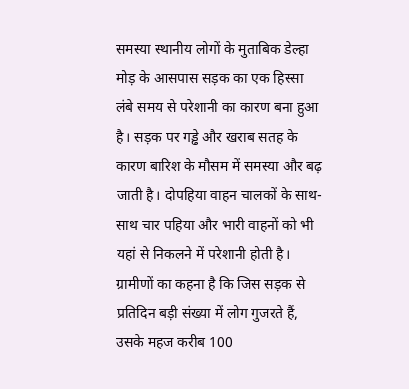समस्या स्थानीय लोगों के मुताबिक डेल्हा मोड़ के आसपास सड़क का एक हिस्सा लंबे समय से परेशानी का कारण बना हुआ है। सड़क पर गड्ढे और खराब सतह के कारण बारिश के मौसम में समस्या और बढ़ जाती है। दोपहिया वाहन चालकों के साथ-साथ चार पहिया और भारी वाहनों को भी यहां से निकलने में परेशानी होती है। ग्रामीणों का कहना है कि जिस सड़क से प्रतिदिन बड़ी संख्या में लोग गुजरते हैं, उसके महज करीब 100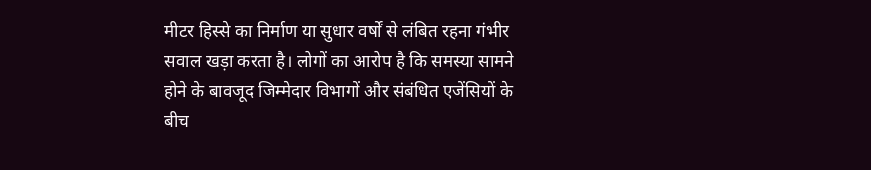मीटर हिस्से का निर्माण या सुधार वर्षों से लंबित रहना गंभीर सवाल खड़ा करता है। लोगों का आरोप है कि समस्या सामने होने के बावजूद जिम्मेदार विभागों और संबंधित एजेंसियों के बीच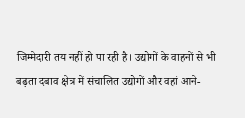जिम्मेदारी तय नहीं हो पा रही है। उद्योगों के वाहनों से भी बढ़ता दबाव क्षेत्र में संचालित उद्योगों और वहां आने-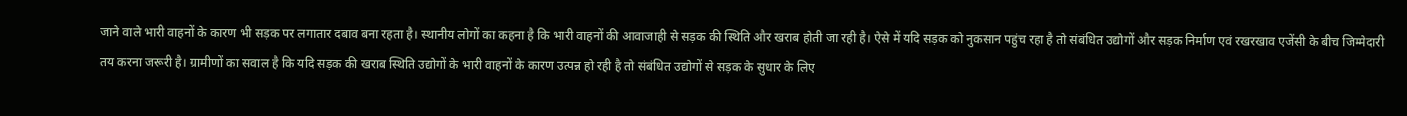जाने वाले भारी वाहनों के कारण भी सड़क पर लगातार दबाव बना रहता है। स्थानीय लोगों का कहना है कि भारी वाहनों की आवाजाही से सड़क की स्थिति और खराब होती जा रही है। ऐसे में यदि सड़क को नुकसान पहुंच रहा है तो संबंधित उद्योगों और सड़क निर्माण एवं रखरखाव एजेंसी के बीच जिम्मेदारी तय करना जरूरी है। ग्रामीणों का सवाल है कि यदि सड़क की खराब स्थिति उद्योगों के भारी वाहनों के कारण उत्पन्न हो रही है तो संबंधित उद्योगों से सड़क के सुधार के लिए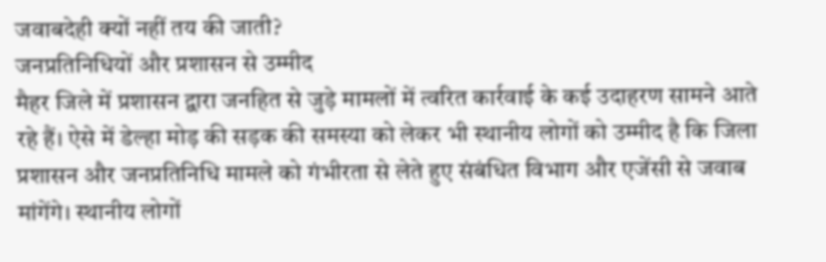जवाबदेही क्यों नहीं तय की जाती?
जनप्रतिनिधियों और प्रशासन से उम्मीद
मैहर जिले में प्रशासन द्वारा जनहित से जुड़े मामलों में त्वरित कार्रवाई के कई उदाहरण सामने आते रहे हैं। ऐसे में डेल्हा मोड़ की सड़क की समस्या को लेकर भी स्थानीय लोगों को उम्मीद है कि जिला प्रशासन और जनप्रतिनिधि मामले को गंभीरता से लेते हुए संबंधित विभाग और एजेंसी से जवाब मांगेंगे। स्थानीय लोगों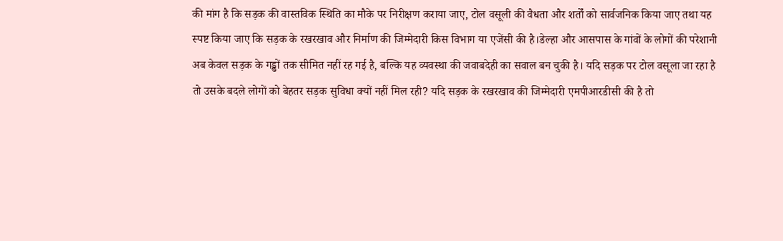की मांग है कि सड़क की वास्तविक स्थिति का मौके पर निरीक्षण कराया जाए, टोल वसूली की वैधता और शर्तों को सार्वजनिक किया जाए तथा यह स्पष्ट किया जाए कि सड़क के रखरखाव और निर्माण की जिम्मेदारी किस विभाग या एजेंसी की है।डेल्हा और आसपास के गांवों के लोगों की परेशानी अब केवल सड़क के गड्ढों तक सीमित नहीं रह गई है, बल्कि यह व्यवस्था की जवाबदेही का सवाल बन चुकी है। यदि सड़क पर टोल वसूला जा रहा है तो उसके बदले लोगों को बेहतर सड़क सुविधा क्यों नहीं मिल रही? यदि सड़क के रखरखाव की जिम्मेदारी एमपीआरडीसी की है तो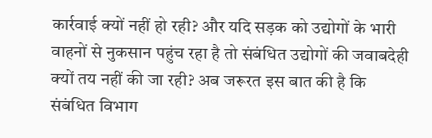कार्रवाई क्यों नहीं हो रही? और यदि सड़क को उद्योगों के भारी वाहनों से नुकसान पहुंच रहा है तो संबंधित उद्योगों की जवाबदेही क्यों तय नहीं की जा रही? अब जरूरत इस बात की है कि संबंधित विभाग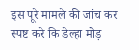इस पूरे मामले की जांच कर स्पष्ट करे कि डेल्हा मोड़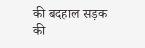की बदहाल सड़क की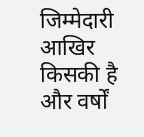जिम्मेदारी आखिर किसकी है और वर्षों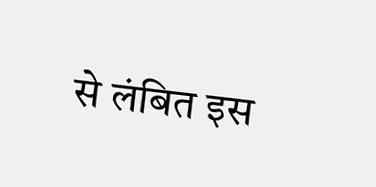से लंबित इस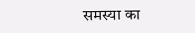समस्या का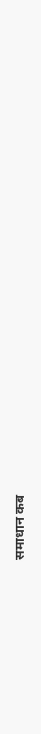समाधान कब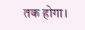तक होगा।